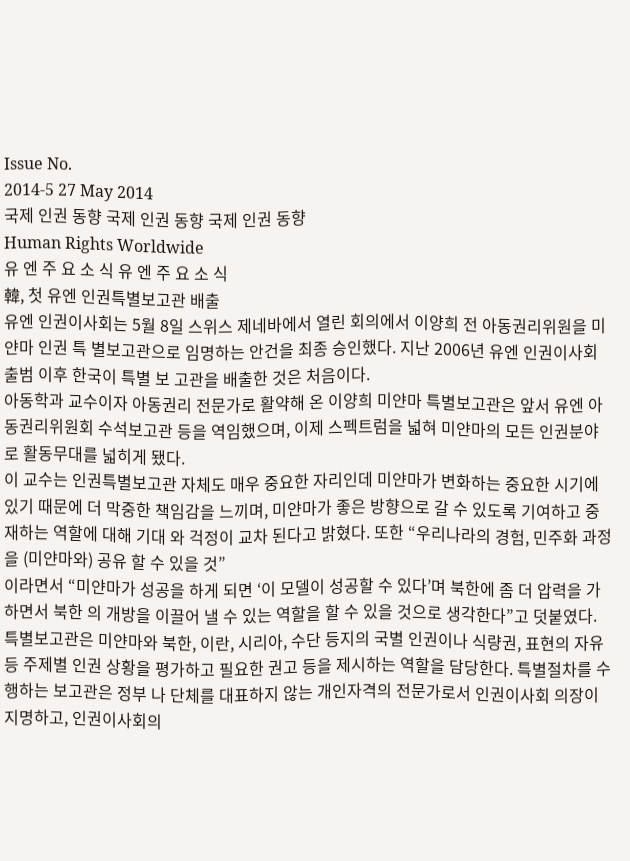Issue No.
2014-5 27 May 2014
국제 인권 동향 국제 인권 동향 국제 인권 동향
Human Rights Worldwide
유 엔 주 요 소 식 유 엔 주 요 소 식
韓, 첫 유엔 인권특별보고관 배출
유엔 인권이사회는 5월 8일 스위스 제네바에서 열린 회의에서 이양희 전 아동권리위원을 미얀마 인권 특 별보고관으로 임명하는 안건을 최종 승인했다. 지난 2006년 유엔 인권이사회 출범 이후 한국이 특별 보 고관을 배출한 것은 처음이다.
아동학과 교수이자 아동권리 전문가로 활약해 온 이양희 미얀마 특별보고관은 앞서 유엔 아동권리위원회 수석보고관 등을 역임했으며, 이제 스펙트럼을 넓혀 미얀마의 모든 인권분야로 활동무대를 넓히게 됐다.
이 교수는 인권특별보고관 자체도 매우 중요한 자리인데 미얀마가 변화하는 중요한 시기에 있기 때문에 더 막중한 책임감을 느끼며, 미얀마가 좋은 방향으로 갈 수 있도록 기여하고 중재하는 역할에 대해 기대 와 걱정이 교차 된다고 밝혔다. 또한 “우리나라의 경험, 민주화 과정을 (미얀마와) 공유 할 수 있을 것”
이라면서 “미얀마가 성공을 하게 되면 ‘이 모델이 성공할 수 있다’며 북한에 좀 더 압력을 가하면서 북한 의 개방을 이끌어 낼 수 있는 역할을 할 수 있을 것으로 생각한다”고 덧붙였다.
특별보고관은 미얀마와 북한, 이란, 시리아, 수단 등지의 국별 인권이나 식량권, 표현의 자유 등 주제별 인권 상황을 평가하고 필요한 권고 등을 제시하는 역할을 담당한다. 특별절차를 수행하는 보고관은 정부 나 단체를 대표하지 않는 개인자격의 전문가로서 인권이사회 의장이 지명하고, 인권이사회의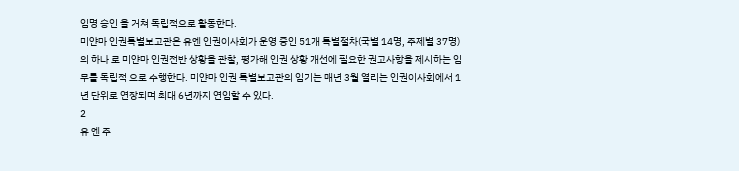임명 승인 을 거쳐 독립적으로 활동한다.
미얀마 인권특별보고관은 유엔 인권이사회가 운영 중인 51개 특별절차(국별 14명, 주제별 37명)의 하나 로 미얀마 인권전반 상황을 관찰, 평가해 인권 상황 개선에 필요한 권고사항을 제시하는 임무를 독립적 으로 수행한다. 미얀마 인권 특별보고관의 임기는 매년 3월 열리는 인권이사회에서 1년 단위로 연장되며 최대 6년까지 연임할 수 있다.
2
유 엔 주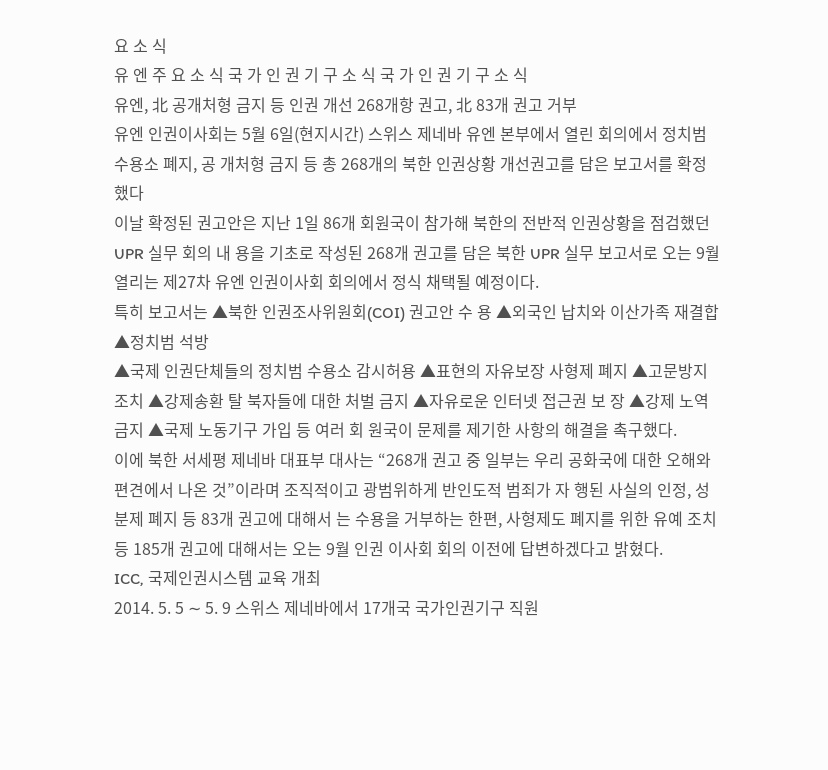요 소 식
유 엔 주 요 소 식 국 가 인 권 기 구 소 식 국 가 인 권 기 구 소 식
유엔, 北 공개처형 금지 등 인권 개선 268개항 권고, 北 83개 권고 거부
유엔 인권이사회는 5월 6일(현지시간) 스위스 제네바 유엔 본부에서 열린 회의에서 정치범 수용소 폐지, 공 개처형 금지 등 총 268개의 북한 인권상황 개선권고를 담은 보고서를 확정했다
이날 확정된 권고안은 지난 1일 86개 회원국이 참가해 북한의 전반적 인권상황을 점검했던 UPR 실무 회의 내 용을 기초로 작성된 268개 권고를 담은 북한 UPR 실무 보고서로 오는 9월 열리는 제27차 유엔 인권이사회 회의에서 정식 채택될 예정이다.
특히 보고서는 ▲북한 인권조사위원회(COI) 권고안 수 용 ▲외국인 납치와 이산가족 재결합 ▲정치범 석방
▲국제 인권단체들의 정치범 수용소 감시허용 ▲표현의 자유보장 사형제 폐지 ▲고문방지 조치 ▲강제송환 탈 북자들에 대한 처벌 금지 ▲자유로운 인터넷 접근권 보 장 ▲강제 노역 금지 ▲국제 노동기구 가입 등 여러 회 원국이 문제를 제기한 사항의 해결을 촉구했다.
이에 북한 서세평 제네바 대표부 대사는 “268개 권고 중 일부는 우리 공화국에 대한 오해와 편견에서 나온 것”이라며 조직적이고 광범위하게 반인도적 범죄가 자 행된 사실의 인정, 성분제 폐지 등 83개 권고에 대해서 는 수용을 거부하는 한편, 사형제도 폐지를 위한 유예 조치 등 185개 권고에 대해서는 오는 9월 인권 이사회 회의 이전에 답변하겠다고 밝혔다.
ICC, 국제인권시스템 교육 개최
2014. 5. 5 ∼ 5. 9 스위스 제네바에서 17개국 국가인권기구 직원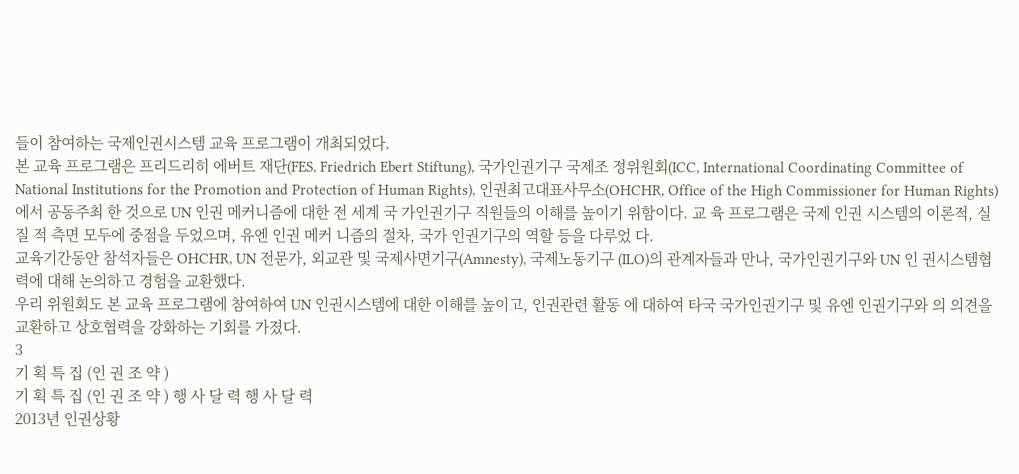들이 참여하는 국제인권시스템 교육 프로그램이 개최되었다.
본 교육 프로그램은 프리드리히 에버트 재단(FES, Friedrich Ebert Stiftung), 국가인권기구 국제조 정위원회(ICC, International Coordinating Committee of National Institutions for the Promotion and Protection of Human Rights), 인권최고대표사무소(OHCHR, Office of the High Commissioner for Human Rights)에서 공동주최 한 것으로 UN 인권 메커니즘에 대한 전 세계 국 가인권기구 직원들의 이해를 높이기 위함이다. 교 육 프로그램은 국제 인권 시스템의 이론적, 실질 적 측면 모두에 중점을 두었으며, 유엔 인권 메커 니즘의 절차, 국가 인권기구의 역할 등을 다루었 다.
교육기간동안 참석자들은 OHCHR, UN 전문가, 외교관 및 국제사면기구(Amnesty), 국제노동기구 (ILO)의 관계자들과 만나, 국가인권기구와 UN 인 권시스템협력에 대해 논의하고 경험을 교환했다.
우리 위원회도 본 교육 프로그램에 참여하여 UN 인권시스템에 대한 이해를 높이고, 인권관련 활동 에 대하여 타국 국가인권기구 및 유엔 인권기구와 의 의견을 교환하고 상호협력을 강화하는 기회를 가졌다.
3
기 획 특 집 (인 권 조 약 )
기 획 특 집 (인 권 조 약 ) 행 사 달 력 행 사 달 력
2013년 인권상황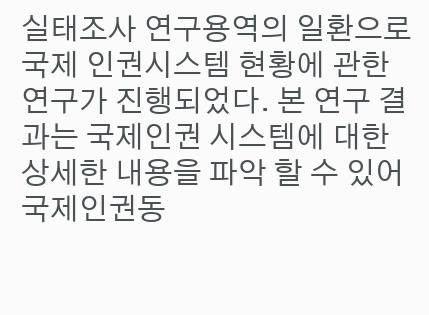실태조사 연구용역의 일환으로 국제 인권시스템 현황에 관한 연구가 진행되었다. 본 연구 결과는 국제인권 시스템에 대한 상세한 내용을 파악 할 수 있어 국제인권동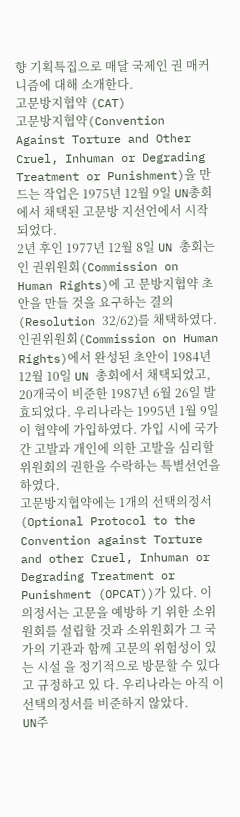향 기획특집으로 매달 국제인 권 매커니즘에 대해 소개한다.
고문방지협약 (CAT)
고문방지협약(Convention Against Torture and Other Cruel, Inhuman or Degrading Treatment or Punishment)을 만드는 작업은 1975년 12월 9일 UN총회에서 채택된 고문방 지선언에서 시작되었다.
2년 후인 1977년 12월 8일 UN 총회는 인 권위원회(Commission on Human Rights)에 고 문방지협약 초안을 만들 것을 요구하는 결의 (Resolution 32/62)를 채택하였다.
인권위원회(Commission on Human Rights)에서 완성된 초안이 1984년 12월 10일 UN 총회에서 채택되었고, 20개국이 비준한 1987년 6월 26일 발효되었다. 우리나라는 1995년 1월 9일 이 협약에 가입하였다. 가입 시에 국가간 고발과 개인에 의한 고발을 심리할 위원회의 권한을 수락하는 특별선언을 하였다.
고문방지협약에는 1개의 선택의정서 (Optional Protocol to the Convention against Torture and other Cruel, Inhuman or Degrading Treatment or Punishment (OPCAT))가 있다. 이 의정서는 고문을 예방하 기 위한 소위원회를 설립할 것과 소위원회가 그 국가의 기관과 함께 고문의 위험성이 있는 시설 을 정기적으로 방문할 수 있다고 규정하고 있 다. 우리나라는 아직 이 선택의정서를 비준하지 않았다.
UN주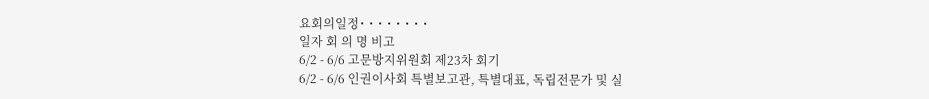요회의일정˙ ˙ ˙ ˙ ˙ ˙ ˙ ˙
일자 회 의 명 비고
6/2 - 6/6 고문방지위원회 제23차 회기
6/2 - 6/6 인권이사회 특별보고관, 특별대표, 독립전문가 및 실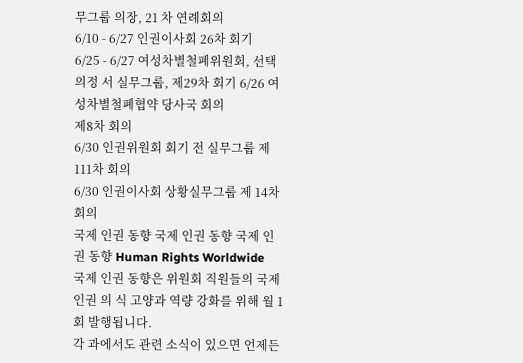무그룹 의장, 21 차 연례회의
6/10 - 6/27 인권이사회 26차 회기
6/25 - 6/27 여성차별철폐위원회, 선택의정 서 실무그룹, 제29차 회기 6/26 여성차별철폐협약 당사국 회의
제8차 회의
6/30 인권위원회 회기 전 실무그룹 제111차 회의
6/30 인권이사회 상황실무그룹 제 14차 회의
국제 인권 동향 국제 인권 동향 국제 인권 동향 Human Rights Worldwide
국제 인권 동향은 위원회 직원들의 국제 인권 의 식 고양과 역량 강화를 위해 월 1회 발행됩니다.
각 과에서도 관련 소식이 있으면 언제든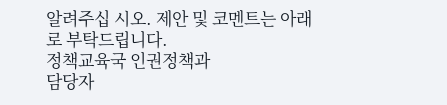알려주십 시오. 제안 및 코멘트는 아래로 부탁드립니다.
정책교육국 인권정책과
담당자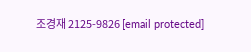조경재 2125-9826 [email protected]